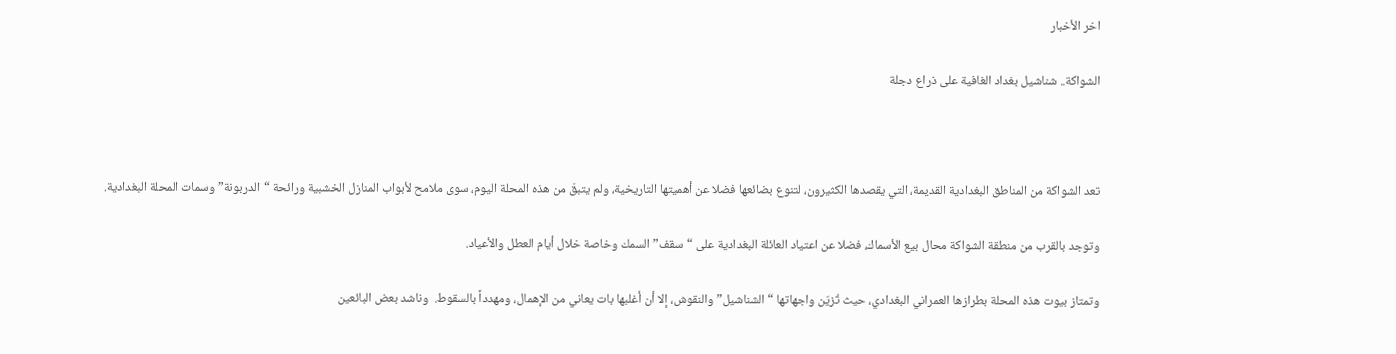اخر الأخبار

الشواكة.. شناشيل بغداد الغافية على ذراع دجلة



تعد الشواكة من المناطق البغدادية القديمة، التي يقصدها الكثيرون، لتنوع بضائعها فضلا عن أهميتها التاريخية، ولم يتبقَ من هذه المحلة اليوم، سوى ملامح لأبواب المنازل الخشبية ورائحة “الدربونة” وسمات المحلة البغدادية.

وتوجد بالقرب من منطقة الشواكة محال بيع الأسماك، فضلا عن اعتياد العائلة البغدادية على “سقف” السمك وخاصة خلال أيام العطل والأعياد.

وتمتاز بيوت هذه المحلة بطرازها العمراني البغدادي، حيث تُزيّن واجهاتها “الشناشيل” والنقوش، إلا أن أغلبها بات يعاني من الإهمال، ومهدداً بالسقوط.  وناشد بعض البائعين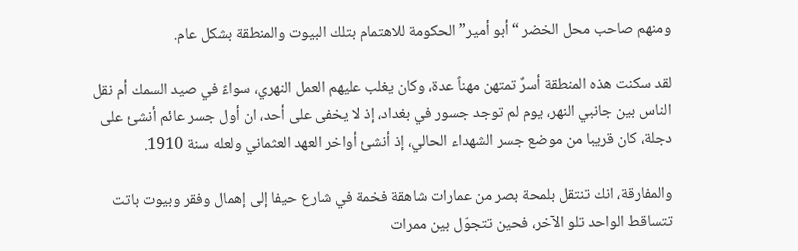ومنهم صاحب محل الخضر “أبو أمير” الحكومة للاهتمام بتلك البيوت والمنطقة بشكل عام.

لقد سكنت هذه المنطقة أسرٌ تمتهن مهناً عدة، وكان يغلب عليهم العمل النهري، سواءً في صيد السمك أم نقل الناس بين جانبي النهر، يوم لم توجد جسور في بغداد، إذ لا يخفى على أحد، ان أول جسر عائم أنشئ على دجلة، كان قريبا من موضع جسر الشهداء الحالي، إذ أنشئ أواخر العهد العثماني ولعله سنة 1910.

والمفارقة، انك تنتقل بلمحة بصر من عمارات شاهقة فخمة في شارع حيفا إلى إهمال وفقر وبيوت باتت تتساقط الواحد تلو الآخر، فحين تتجوّل بين ممرات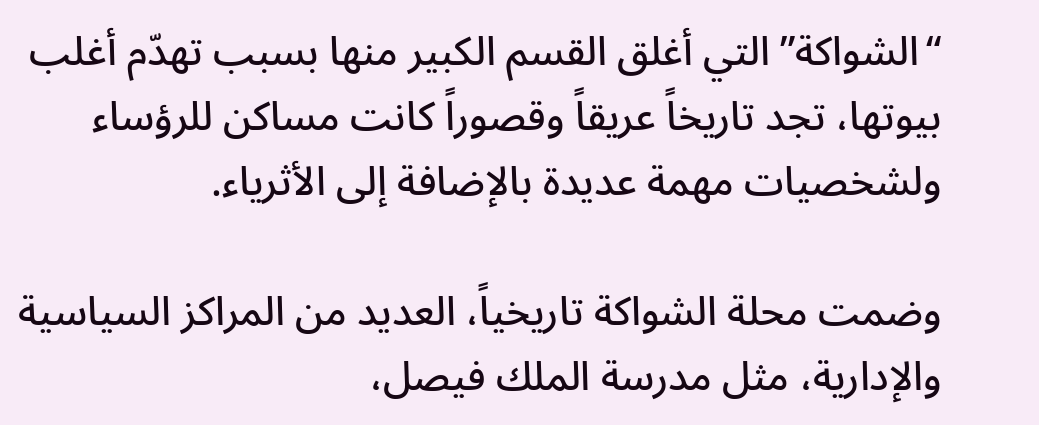“الشواكة” التي أغلق القسم الكبير منها بسبب تهدّم أغلب بيوتها، تجد تاريخاً عريقاً وقصوراً كانت مساكن للرؤساء ولشخصيات مهمة عديدة بالإضافة إلى الأثرياء.

وضمت محلة الشواكة تاريخياً، العديد من المراكز السياسية والإدارية، مثل مدرسة الملك فيصل،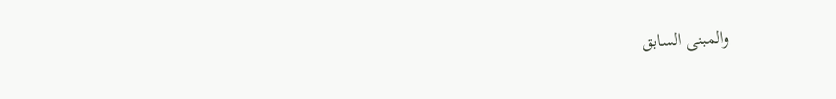والمبنى السابق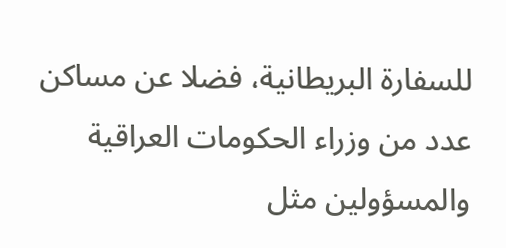للسفارة البريطانية، فضلا عن مساكن عدد من وزراء الحكومات العراقية والمسؤولين مثل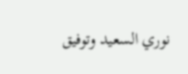نوري السعيد وتوفيق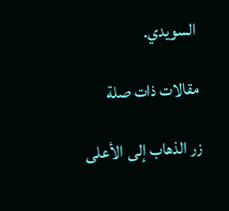السويدي.

مقالات ذات صلة

زر الذهاب إلى الأعلى